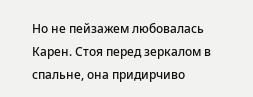Но не пейзажем любовалась Карен. Стоя перед зеркалом в спальне, она придирчиво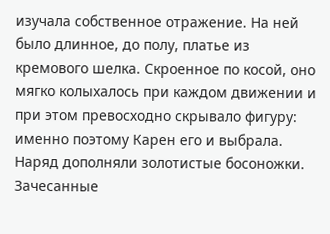изучала собственное отражение. На ней было длинное, до полу, платье из кремового шелка. Скроенное по косой, оно мягко колыхалось при каждом движении и при этом превосходно скрывало фигуру: именно поэтому Карен его и выбрала. Наряд дополняли золотистые босоножки. Зачесанные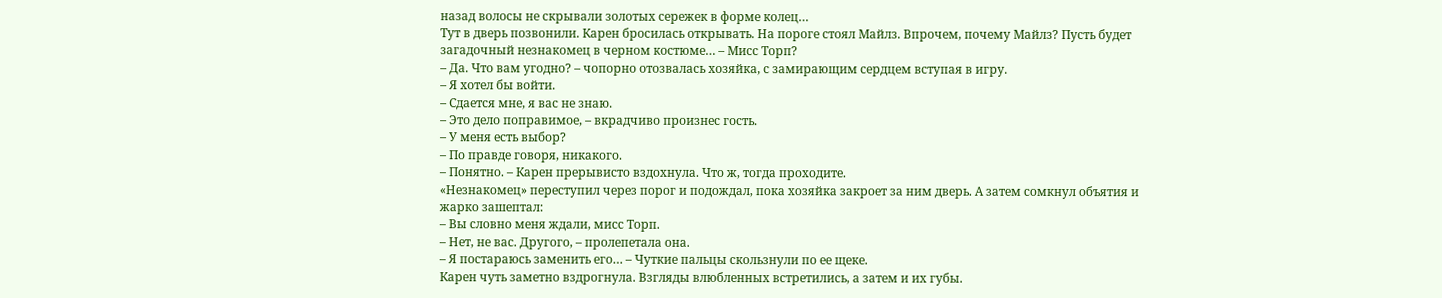назад волосы не скрывали золотых сережек в форме колец…
Тут в дверь позвонили. Карен бросилась открывать. На пороге стоял Майлз. Впрочем, почему Майлз? Пусть будет загадочный незнакомец в черном костюме… – Мисс Торп?
– Да. Что вам угодно? – чопорно отозвалась хозяйка, с замирающим сердцем вступая в игру.
– Я хотел бы войти.
– Сдается мне, я вас не знаю.
– Это дело поправимое, – вкрадчиво произнес гость.
– У меня есть выбор?
– По правде говоря, никакого.
– Понятно. – Карен прерывисто вздохнула. Что ж, тогда проходите.
«Незнакомец» переступил через порог и подождал, пока хозяйка закроет за ним дверь. А затем сомкнул объятия и жарко зашептал:
– Вы словно меня ждали, мисс Торп.
– Нет, не вас. Другого, – пролепетала она.
– Я постараюсь заменить его… – Чуткие пальцы скользнули по ее щеке.
Карен чуть заметно вздрогнула. Взгляды влюбленных встретились, а затем и их губы.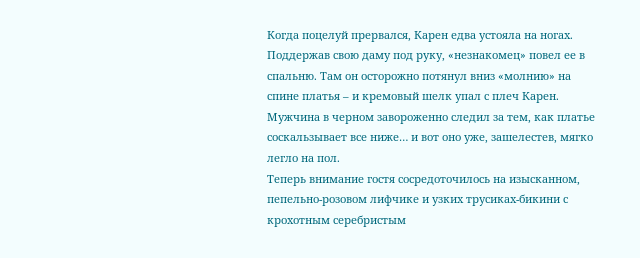Когда поцелуй прервался, Карен едва устояла на ногах. Поддержав свою даму под руку, «незнакомец» повел ее в спальню. Там он осторожно потянул вниз «молнию» на спине платья – и кремовый шелк упал с плеч Карен. Мужчина в черном завороженно следил за тем, как платье соскальзывает все ниже… и вот оно уже, зашелестев, мягко легло на пол.
Теперь внимание гостя сосредоточилось на изысканном, пепельно-розовом лифчике и узких трусиках-бикини с крохотным серебристым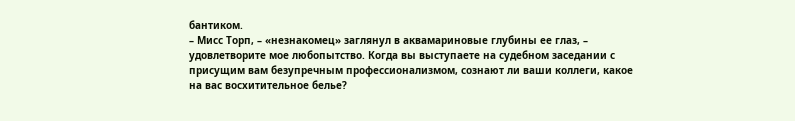бантиком.
– Мисс Торп, – «незнакомец» заглянул в аквамариновые глубины ее глаз, – удовлетворите мое любопытство. Когда вы выступаете на судебном заседании с присущим вам безупречным профессионализмом, сознают ли ваши коллеги, какое на вас восхитительное белье?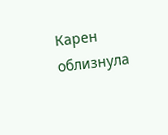Карен облизнула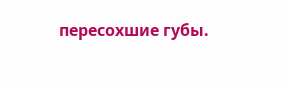пересохшие губы.